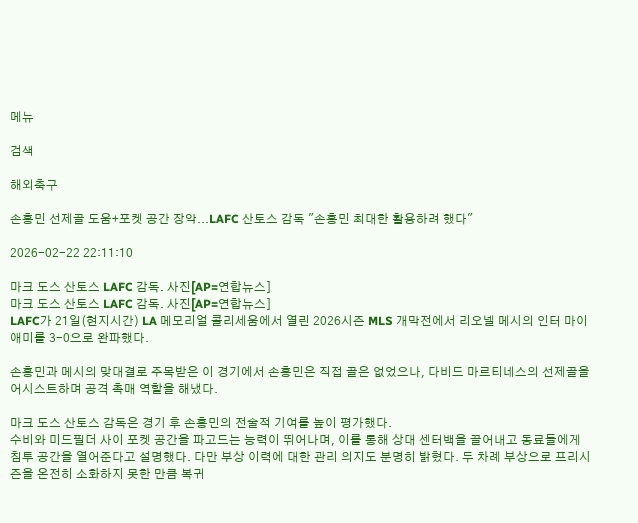메뉴

검색

해외축구

손흥민 선제골 도움+포켓 공간 장악...LAFC 산토스 감독 "손흥민 최대한 활용하려 했다"

2026-02-22 22:11:10

마크 도스 산토스 LAFC 감독. 사진[AP=연합뉴스]
마크 도스 산토스 LAFC 감독. 사진[AP=연합뉴스]
LAFC가 21일(현지시간) LA 메모리얼 콜리세움에서 열린 2026시즌 MLS 개막전에서 리오넬 메시의 인터 마이애미를 3-0으로 완파했다.

손흥민과 메시의 맞대결로 주목받은 이 경기에서 손흥민은 직접 골은 없었으나, 다비드 마르티네스의 선제골을 어시스트하며 공격 촉매 역할을 해냈다.

마크 도스 산토스 감독은 경기 후 손흥민의 전술적 기여를 높이 평가했다.
수비와 미드필더 사이 포켓 공간을 파고드는 능력이 뛰어나며, 이를 통해 상대 센터백을 끌어내고 동료들에게 침투 공간을 열어준다고 설명했다. 다만 부상 이력에 대한 관리 의지도 분명히 밝혔다. 두 차례 부상으로 프리시즌을 온전히 소화하지 못한 만큼 복귀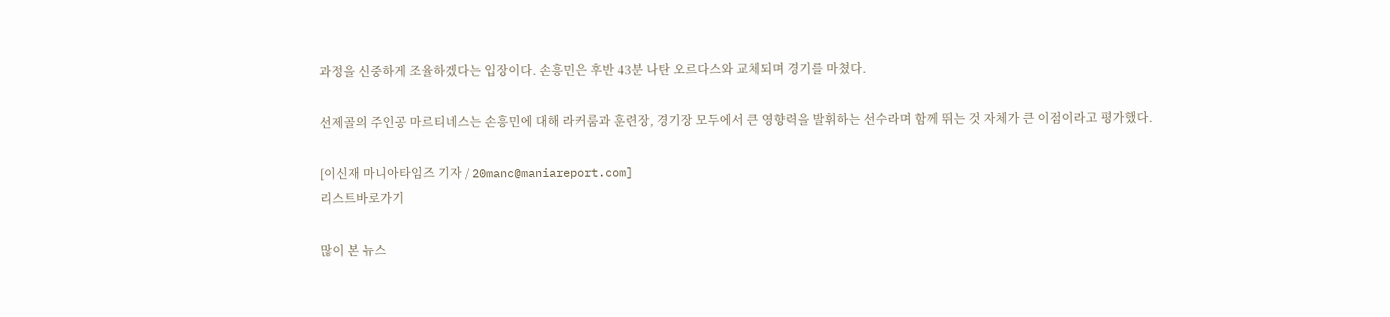과정을 신중하게 조율하겠다는 입장이다. 손흥민은 후반 43분 나탄 오르다스와 교체되며 경기를 마쳤다.

선제골의 주인공 마르티네스는 손흥민에 대해 라커룸과 훈련장, 경기장 모두에서 큰 영향력을 발휘하는 선수라며 함께 뛰는 것 자체가 큰 이점이라고 평가했다.

[이신재 마니아타임즈 기자 / 20manc@maniareport.com]
리스트바로가기

많이 본 뉴스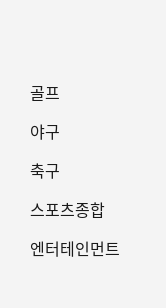골프

야구

축구

스포츠종합

엔터테인먼트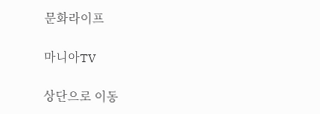문화라이프

마니아TV

상단으로 이동